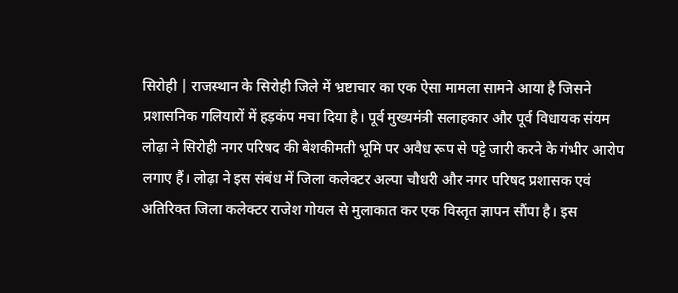सिरोही | राजस्थान के सिरोही जिले में भ्रष्टाचार का एक ऐसा मामला सामने आया है जिसने प्रशासनिक गलियारों में हड़कंप मचा दिया है। पूर्व मुख्यमंत्री सलाहकार और पूर्व विधायक संयम लोढ़ा ने सिरोही नगर परिषद की बेशकीमती भूमि पर अवैध रूप से पट्टे जारी करने के गंभीर आरोप लगाए हैं। लोढ़ा ने इस संबंध में जिला कलेक्टर अल्पा चौधरी और नगर परिषद प्रशासक एवं अतिरिक्त जिला कलेक्टर राजेश गोयल से मुलाकात कर एक विस्तृत ज्ञापन सौंपा है। इस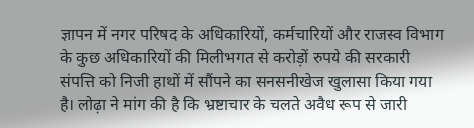ज्ञापन में नगर परिषद के अधिकारियों, कर्मचारियों और राजस्व विभाग के कुछ अधिकारियों की मिलीभगत से करोड़ों रुपये की सरकारी संपत्ति को निजी हाथों में सौंपने का सनसनीखेज खुलासा किया गया है। लोढ़ा ने मांग की है कि भ्रष्टाचार के चलते अवैध रूप से जारी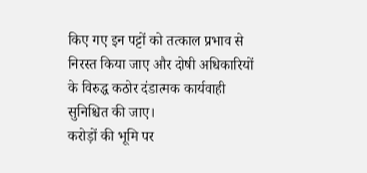किए गए इन पट्टों को तत्काल प्रभाव से निरस्त किया जाए और दोषी अधिकारियों के विरुद्ध कठोर दंडात्मक कार्यवाही सुनिश्चित की जाए।
करोड़ों की भूमि पर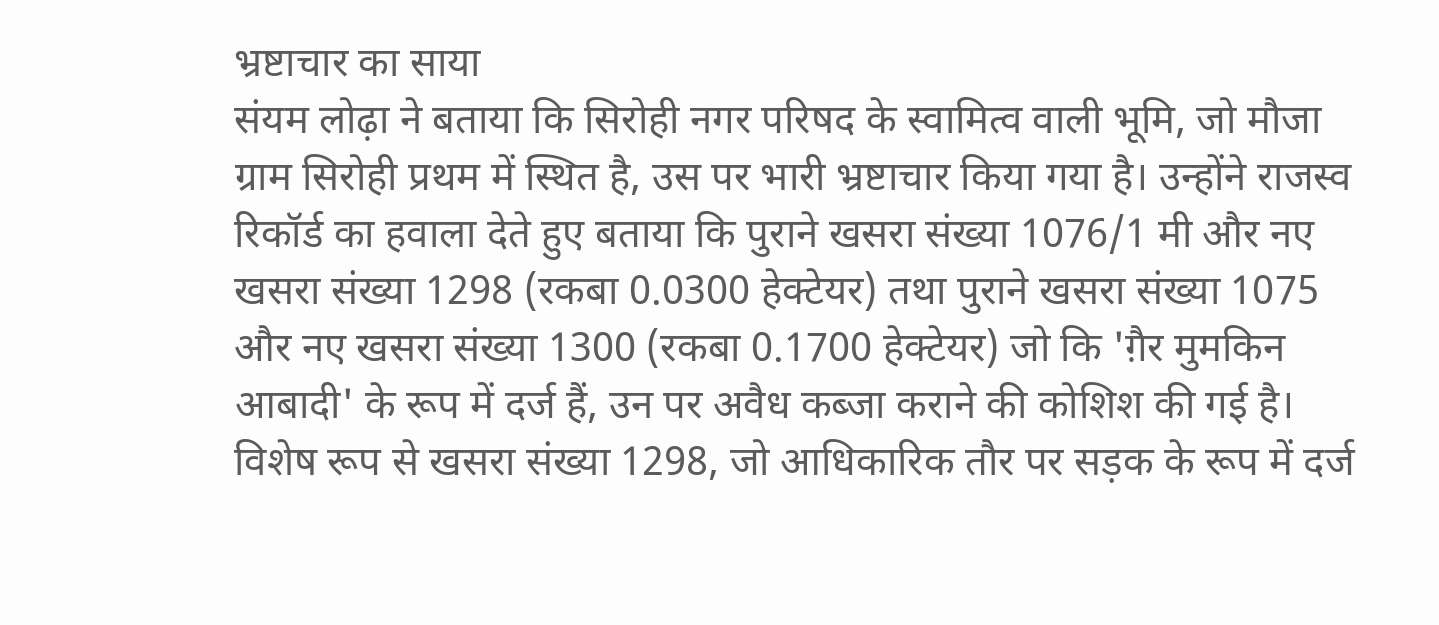भ्रष्टाचार का साया
संयम लोढ़ा ने बताया कि सिरोही नगर परिषद के स्वामित्व वाली भूमि, जो मौजा ग्राम सिरोही प्रथम में स्थित है, उस पर भारी भ्रष्टाचार किया गया है। उन्होंने राजस्व रिकॉर्ड का हवाला देते हुए बताया कि पुराने खसरा संख्या 1076/1 मी और नए खसरा संख्या 1298 (रकबा 0.0300 हेक्टेयर) तथा पुराने खसरा संख्या 1075 और नए खसरा संख्या 1300 (रकबा 0.1700 हेक्टेयर) जो कि 'ग़ैर मुमकिन आबादी' के रूप में दर्ज हैं, उन पर अवैध कब्जा कराने की कोशिश की गई है। विशेष रूप से खसरा संख्या 1298, जो आधिकारिक तौर पर सड़क के रूप में दर्ज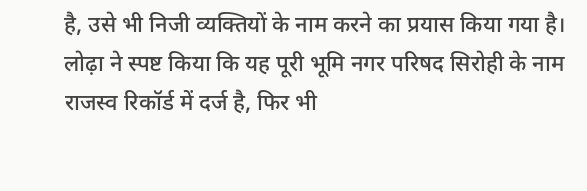है, उसे भी निजी व्यक्तियों के नाम करने का प्रयास किया गया है। लोढ़ा ने स्पष्ट किया कि यह पूरी भूमि नगर परिषद सिरोही के नाम राजस्व रिकॉर्ड में दर्ज है, फिर भी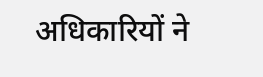अधिकारियों ने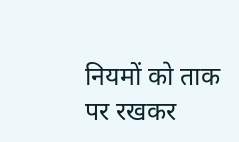नियमों को ताक पर रखकर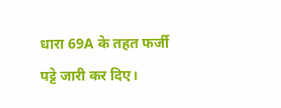धारा 69A के तहत फर्जी पट्टे जारी कर दिए।